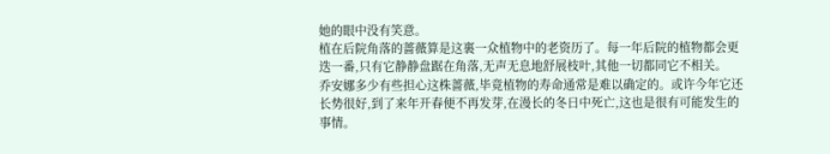她的眼中没有笑意。
植在后院角落的蔷薇算是这裏一众植物中的老资历了。每一年后院的植物都会更迭一番,只有它静静盘踞在角落,无声无息地舒展枝叶,其他一切都同它不相关。
乔安娜多少有些担心这株蔷薇,毕竟植物的寿命通常是难以确定的。或许今年它还长势很好,到了来年开春便不再发芽,在漫长的冬日中死亡,这也是很有可能发生的事情。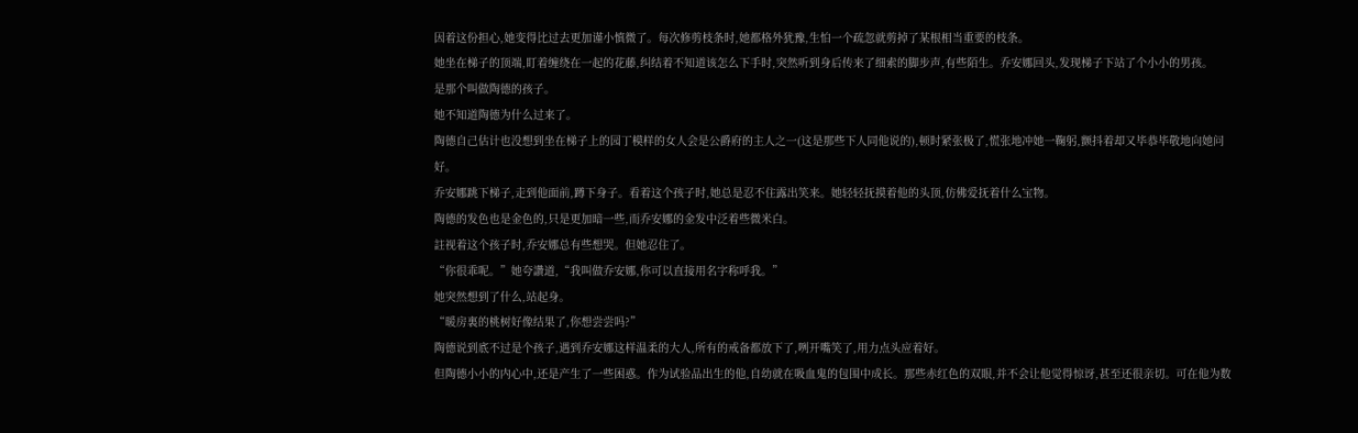因着这份担心,她变得比过去更加谨小慎微了。每次修剪枝条时,她都格外犹豫,生怕一个疏忽就剪掉了某根相当重要的枝条。
她坐在梯子的顶端,盯着缠绕在一起的花藤,纠结着不知道该怎么下手时,突然听到身后传来了细索的脚步声,有些陌生。乔安娜回头,发现梯子下站了个小小的男孩。
是那个叫做陶德的孩子。
她不知道陶德为什么过来了。
陶德自己估计也没想到坐在梯子上的园丁模样的女人会是公爵府的主人之一(这是那些下人同他说的),顿时紧张极了,慌张地冲她一鞠躬,颤抖着却又毕恭毕敬地向她问好。
乔安娜跳下梯子,走到他面前,蹲下身子。看着这个孩子时,她总是忍不住露出笑来。她轻轻抚摸着他的头顶,仿佛爱抚着什么宝物。
陶德的发色也是金色的,只是更加暗一些,而乔安娜的金发中泛着些微米白。
註视着这个孩子时,乔安娜总有些想哭。但她忍住了。
“你很乖呢。”她夸讚道,“我叫做乔安娜,你可以直接用名字称呼我。”
她突然想到了什么,站起身。
“暖房裏的桃树好像结果了,你想尝尝吗?”
陶德说到底不过是个孩子,遇到乔安娜这样温柔的大人,所有的戒备都放下了,咧开嘴笑了,用力点头应着好。
但陶德小小的内心中,还是产生了一些困惑。作为试验品出生的他,自幼就在吸血鬼的包围中成长。那些赤红色的双眼,并不会让他觉得惊讶,甚至还很亲切。可在他为数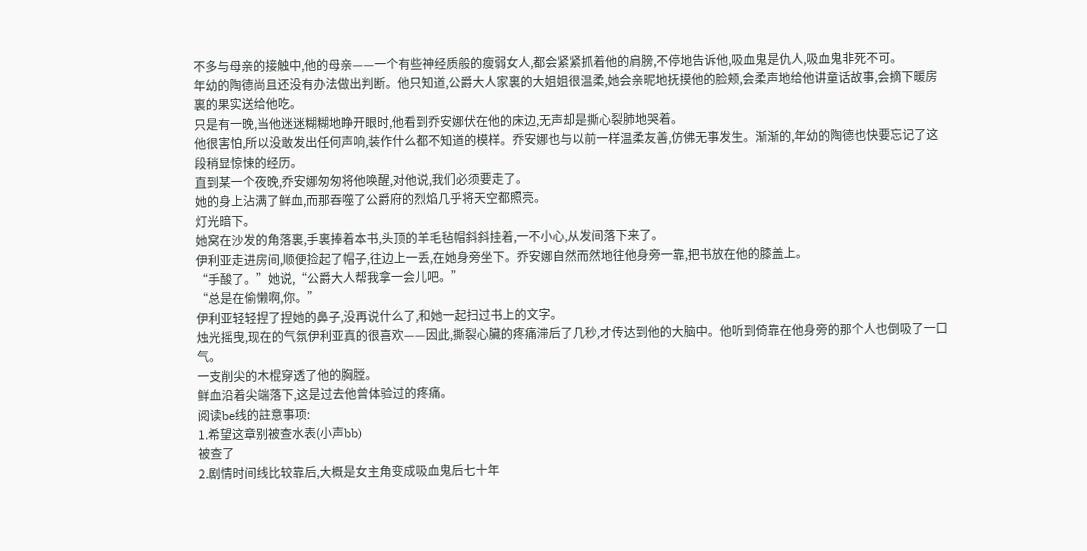不多与母亲的接触中,他的母亲——一个有些神经质般的瘦弱女人,都会紧紧抓着他的肩膀,不停地告诉他,吸血鬼是仇人,吸血鬼非死不可。
年幼的陶德尚且还没有办法做出判断。他只知道,公爵大人家裏的大姐姐很温柔,她会亲昵地抚摸他的脸颊,会柔声地给他讲童话故事,会摘下暖房裏的果实送给他吃。
只是有一晚,当他迷迷糊糊地睁开眼时,他看到乔安娜伏在他的床边,无声却是撕心裂肺地哭着。
他很害怕,所以没敢发出任何声响,装作什么都不知道的模样。乔安娜也与以前一样温柔友善,仿佛无事发生。渐渐的,年幼的陶德也快要忘记了这段稍显惊悚的经历。
直到某一个夜晚,乔安娜匆匆将他唤醒,对他说,我们必须要走了。
她的身上沾满了鲜血,而那吞噬了公爵府的烈焰几乎将天空都照亮。
灯光暗下。
她窝在沙发的角落裏,手裏捧着本书,头顶的羊毛毡帽斜斜挂着,一不小心,从发间落下来了。
伊利亚走进房间,顺便捡起了帽子,往边上一丢,在她身旁坐下。乔安娜自然而然地往他身旁一靠,把书放在他的膝盖上。
“手酸了。”她说,“公爵大人帮我拿一会儿吧。”
“总是在偷懒啊,你。”
伊利亚轻轻捏了捏她的鼻子,没再说什么了,和她一起扫过书上的文字。
烛光摇曳,现在的气氛伊利亚真的很喜欢——因此,撕裂心臟的疼痛滞后了几秒,才传达到他的大脑中。他听到倚靠在他身旁的那个人也倒吸了一口气。
一支削尖的木棍穿透了他的胸膛。
鲜血沿着尖端落下,这是过去他曾体验过的疼痛。
阅读be线的註意事项:
1.希望这章别被查水表(小声bb)
被查了
2.剧情时间线比较靠后,大概是女主角变成吸血鬼后七十年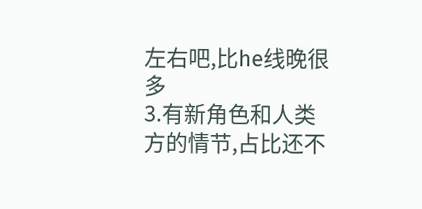左右吧,比he线晚很多
3.有新角色和人类方的情节,占比还不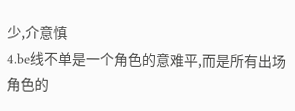少,介意慎
4.be线不单是一个角色的意难平,而是所有出场角色的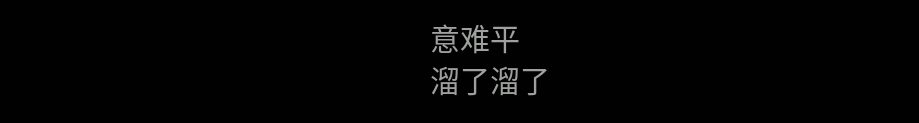意难平
溜了溜了